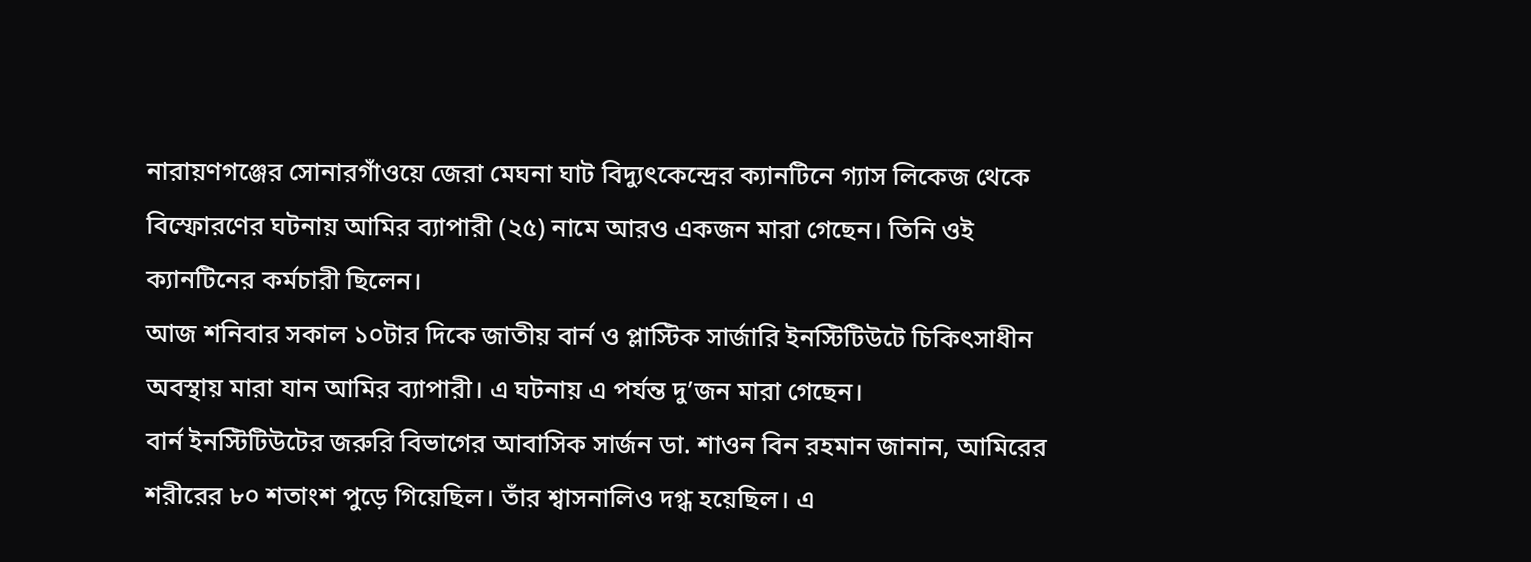নারায়ণগঞ্জের সোনারগাঁওয়ে জেরা মেঘনা ঘাট বিদ্যুৎকেন্দ্রের ক্যানটিনে গ্যাস লিকেজ থেকে বিস্ফোরণের ঘটনায় আমির ব্যাপারী (২৫) নামে আরও একজন মারা গেছেন। তিনি ওই ক্যানটিনের কর্মচারী ছিলেন।
আজ শনিবার সকাল ১০টার দিকে জাতীয় বার্ন ও প্লাস্টিক সার্জারি ইনস্টিটিউটে চিকিৎসাধীন অবস্থায় মারা যান আমির ব্যাপারী। এ ঘটনায় এ পর্যন্ত দু’জন মারা গেছেন।
বার্ন ইনস্টিটিউটের জরুরি বিভাগের আবাসিক সার্জন ডা. শাওন বিন রহমান জানান, আমিরের শরীরের ৮০ শতাংশ পুড়ে গিয়েছিল। তাঁর শ্বাসনালিও দগ্ধ হয়েছিল। এ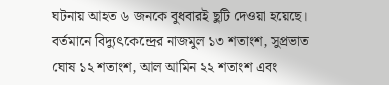ঘটনায় আহত ৬ জনকে বুধবারই ছুটি দেওয়া হয়েছে। বর্তমানে বিদ্যুৎকেন্দ্রের নাজমুল ১৩ শতাংশ, সুপ্রভাত ঘোষ ১২ শতাংশ, আল আমিন ২২ শতাংশ এবং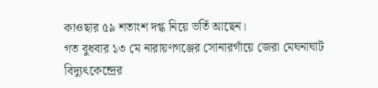কাওছার ৫৯ শতাংশ দগ্ধ নিয়ে ভর্তি আছেন।
গত বুধবার ১৩ মে নারায়ণগঞ্জের সোনারগাঁয়ে জেরা মেঘনাঘাট বিদ্যুৎকেন্দ্রের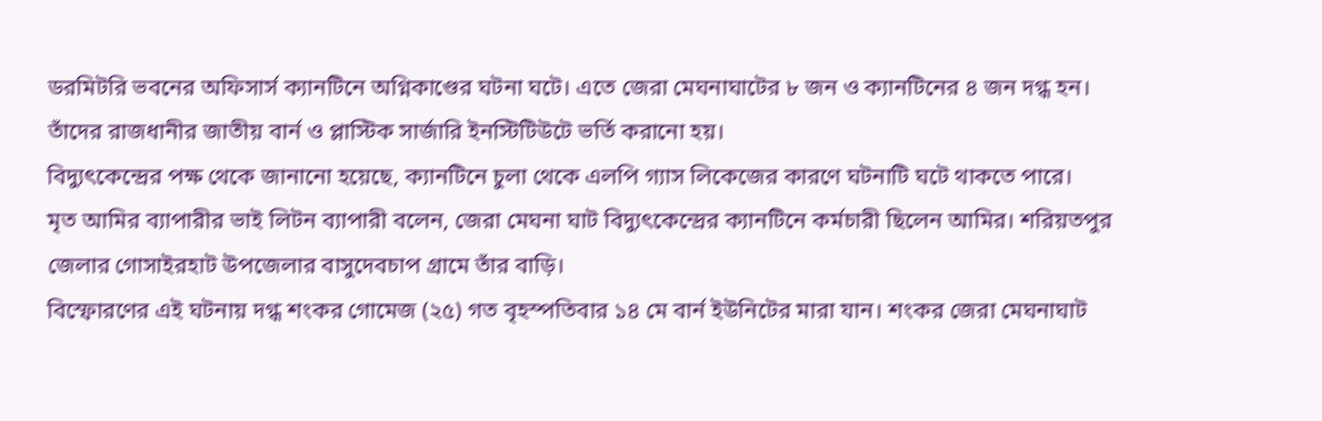ডরমিটরি ভবনের অফিসার্স ক্যানটিনে অগ্নিকাণ্ডের ঘটনা ঘটে। এতে জেরা মেঘনাঘাটের ৮ জন ও ক্যানটিনের ৪ জন দগ্ধ হন। তাঁদের রাজধানীর জাতীয় বার্ন ও প্লাস্টিক সার্জারি ইনস্টিটিউটে ভর্তি করানো হয়।
বিদ্যুৎকেন্দ্রের পক্ষ থেকে জানানো হয়েছে, ক্যানটিনে চুলা থেকে এলপি গ্যাস লিকেজের কারণে ঘটনাটি ঘটে থাকতে পারে।
মৃত আমির ব্যাপারীর ভাই লিটন ব্যাপারী বলেন, জেরা মেঘনা ঘাট বিদ্যুৎকেন্দ্রের ক্যানটিনে কর্মচারী ছিলেন আমির। শরিয়তপুর জেলার গোসাইরহাট উপজেলার বাসুদেবচাপ গ্রামে তাঁর বাড়ি।
বিস্ফোরণের এই ঘটনায় দগ্ধ শংকর গোমেজ (২৫) গত বৃহস্পতিবার ১৪ মে বার্ন ইউনিটের মারা যান। শংকর জেরা মেঘনাঘাট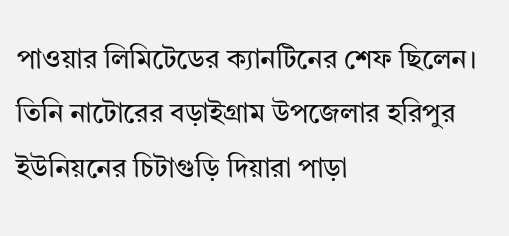পাওয়ার লিমিটেডের ক্যানটিনের শেফ ছিলেন। তিনি নাটোরের বড়াইগ্রাম উপজেলার হরিপুর ইউনিয়নের চিটাগুড়ি দিয়ারা পাড়া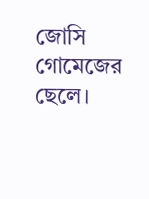জোসি গোমেজের ছেলে।